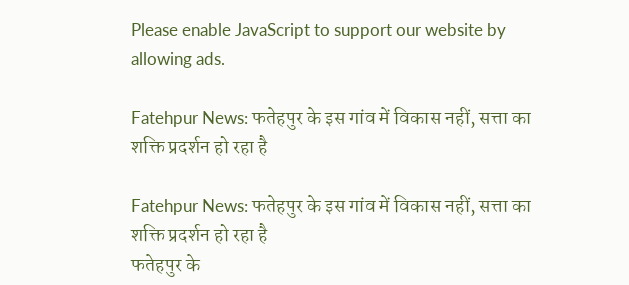Please enable JavaScript to support our website by allowing ads.

Fatehpur News: फतेहपुर के इस गांव में विकास नहीं, सत्ता का शक्ति प्रदर्शन हो रहा है

Fatehpur News: फतेहपुर के इस गांव में विकास नहीं, सत्ता का शक्ति प्रदर्शन हो रहा है
फतेहपुर के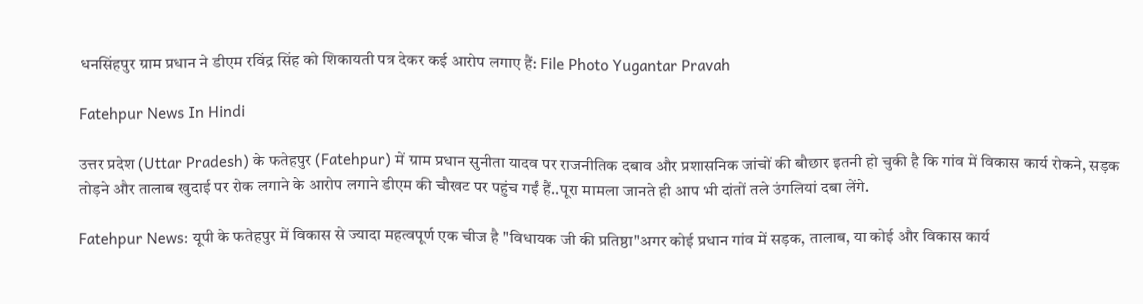धनसिंहपुर ग्राम प्रधान ने डीएम रविंद्र सिंह को शिकायती पत्र देकर कई आरोप लगाए हैं: File Photo Yugantar Pravah

Fatehpur News In Hindi

उत्तर प्रदेश (Uttar Pradesh) के फतेहपुर (Fatehpur) में ग्राम प्रधान सुनीता यादव पर राजनीतिक दबाव और प्रशासनिक जांचों की बौछार इतनी हो चुकी है कि गांव में विकास कार्य रोकने, सड़क तोड़ने और तालाब खुदाई पर रोक लगाने के आरोप लगाने डीएम की चौखट पर पहुंच गईं हैं..पूरा मामला जानते ही आप भी दांतों तले उंगलियां दबा लेंगे.

Fatehpur News: यूपी के फतेहपुर में विकास से ज्यादा महत्वपूर्ण एक चीज है "विधायक जी की प्रतिष्ठा"अगर कोई प्रधान गांव में सड़क, तालाब, या कोई और विकास कार्य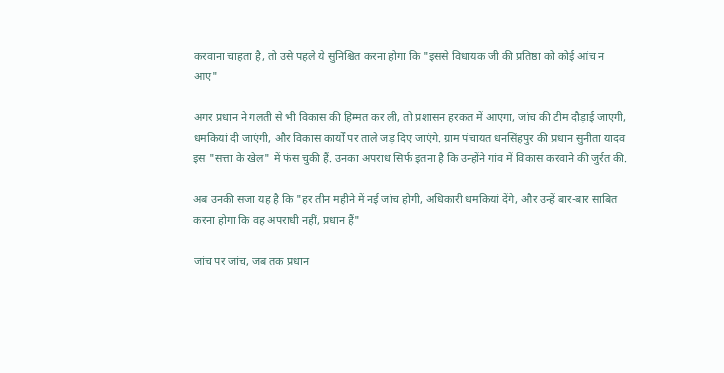करवाना चाहता है, तो उसे पहले ये सुनिश्चित करना होगा कि "इससे विधायक जी की प्रतिष्ठा को कोई आंच न आए"

अगर प्रधान ने गलती से भी विकास की हिम्मत कर ली, तो प्रशासन हरकत में आएगा, जांच की टीम दौड़ाई जाएगी, धमकियां दी जाएंगी, और विकास कार्यों पर ताले जड़ दिए जाएंगे. ग्राम पंचायत धनसिंहपुर की प्रधान सुनीता यादव इस "सत्ता के खेल" में फंस चुकी हैं. उनका अपराध सिर्फ इतना है कि उन्होंने गांव में विकास करवाने की जुर्रत की.

अब उनकी सजा यह है कि "हर तीन महीने में नई जांच होगी, अधिकारी धमकियां देंगे, और उन्हें बार-बार साबित करना होगा कि वह अपराधी नहीं, प्रधान हैं"

जांच पर जांच, जब तक प्रधान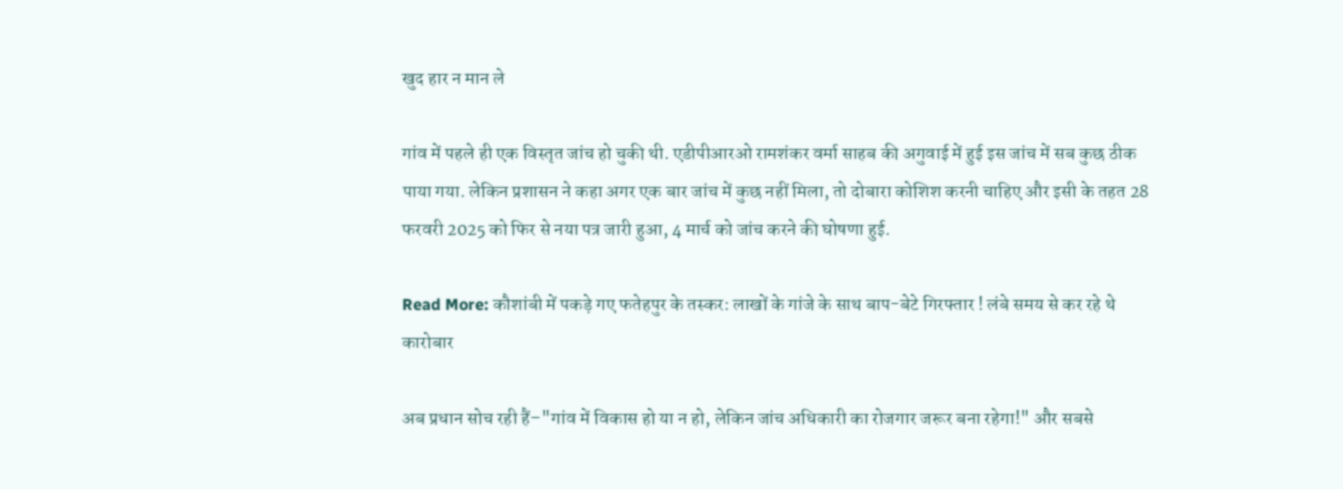खुद हार न मान ले

गांव में पहले ही एक विस्तृत जांच हो चुकी थी. एडीपीआरओ रामशंकर वर्मा साहब की अगुवाई में हुई इस जांच में सब कुछ ठीक पाया गया. लेकिन प्रशासन ने कहा अगर एक बार जांच में कुछ नहीं मिला, तो दोबारा कोशिश करनी चाहिए और इसी के तहत 28 फरवरी 2025 को फिर से नया पत्र जारी हुआ, 4 मार्च को जांच करने की घोषणा हुई.

Read More: कौशांबी में पकड़े गए फतेहपुर के तस्कर: लाखों के गांजे के साथ बाप-बेटे गिरफ्तार ! लंबे समय से कर रहे थे कारोबार

अब प्रधान सोच रही हैं–"गांव में विकास हो या न हो, लेकिन जांच अधिकारी का रोजगार जरूर बना रहेगा!" और सबसे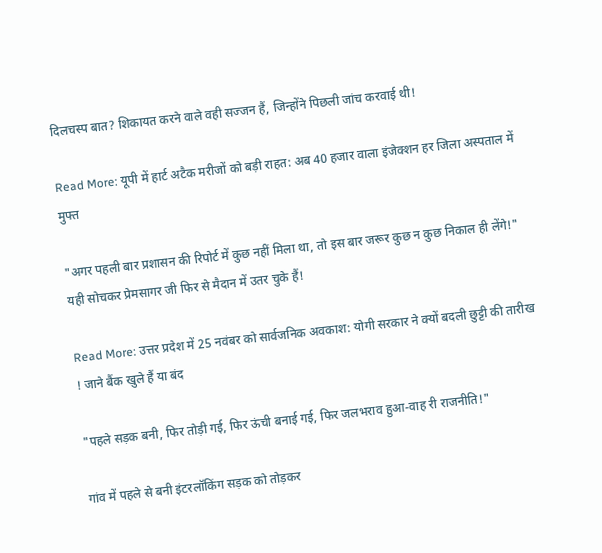दिलचस्प बात? शिकायत करने वाले वही सज्जन हैं, जिन्होंने पिछली जांच करवाई थी!

Read More: यूपी में हार्ट अटैक मरीजों को बड़ी राहत: अब 40 हजार वाला इंजेक्शन हर जिला अस्पताल में मुफ्त

"अगर पहली बार प्रशासन की रिपोर्ट में कुछ नहीं मिला था, तो इस बार जरूर कुछ न कुछ निकाल ही लेंगे!" यही सोचकर प्रेमसागर जी फिर से मैदान में उतर चुके हैं!

Read More: उत्तर प्रदेश में 25 नवंबर को सार्वजनिक अवकाश: योगी सरकार ने क्यों बदली छुट्टी की तारीख ! जाने बैंक खुले हैं या बंद

"पहले सड़क बनी, फिर तोड़ी गई, फिर ऊंची बनाई गई, फिर जलभराव हुआ-वाह री राजनीति!"

गांव में पहले से बनी इंटरलॉकिंग सड़क को तोड़कर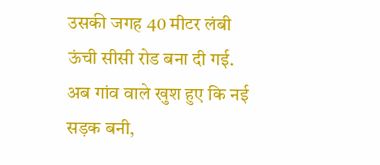उसकी जगह 40 मीटर लंबी ऊंची सीसी रोड बना दी गई. अब गांव वाले खुश हुए कि नई सड़क बनी,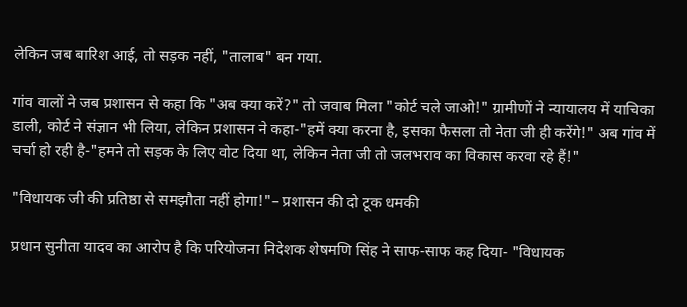लेकिन जब बारिश आई, तो सड़क नहीं, "तालाब" बन गया.

गांव वालों ने जब प्रशासन से कहा कि "अब क्या करें?" तो जवाब मिला "कोर्ट चले जाओ!" ग्रामीणों ने न्यायालय में याचिका डाली, कोर्ट ने संज्ञान भी लिया, लेकिन प्रशासन ने कहा-"हमें क्या करना है, इसका फैसला तो नेता जी ही करेंगे!" अब गांव में चर्चा हो रही है-"हमने तो सड़क के लिए वोट दिया था, लेकिन नेता जी तो जलभराव का विकास करवा रहे हैं!"

"विधायक जी की प्रतिष्ठा से समझौता नहीं होगा!"– प्रशासन की दो टूक धमकी

प्रधान सुनीता यादव का आरोप है कि परियोजना निदेशक शेषमणि सिंह ने साफ-साफ कह दिया- "विधायक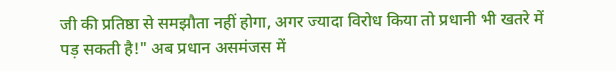जी की प्रतिष्ठा से समझौता नहीं होगा, अगर ज्यादा विरोध किया तो प्रधानी भी खतरे में पड़ सकती है!" अब प्रधान असमंजस में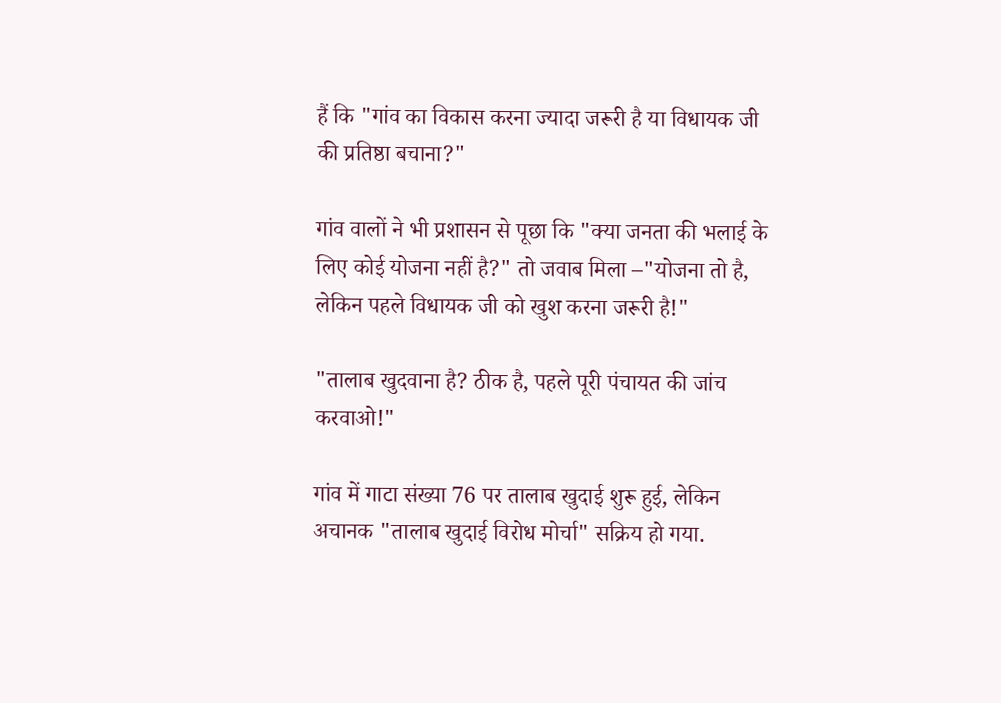हैं कि "गांव का विकास करना ज्यादा जरूरी है या विधायक जी की प्रतिष्ठा बचाना?"

गांव वालों ने भी प्रशासन से पूछा कि "क्या जनता की भलाई के लिए कोई योजना नहीं है?" तो जवाब मिला –"योजना तो है, लेकिन पहले विधायक जी को खुश करना जरूरी है!"

"तालाब खुदवाना है? ठीक है, पहले पूरी पंचायत की जांच करवाओ!"

गांव में गाटा संख्या 76 पर तालाब खुदाई शुरू हुई, लेकिन अचानक "तालाब खुदाई विरोध मोर्चा" सक्रिय हो गया.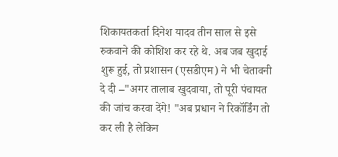शिकायतकर्ता दिनेश यादव तीन साल से इसे रुकवाने की कोशिश कर रहे थे. अब जब खुदाई शुरू हुई, तो प्रशासन (एसडीएम) ने भी चेतावनी दे दी –"अगर तालाब खुदवाया, तो पूरी पंचायत की जांच करवा देंगे! "अब प्रधान ने रिकॉर्डिंग तो कर ली है लेकिन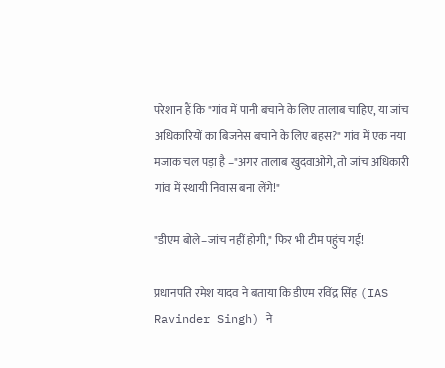परेशान हैं कि "गांव में पानी बचाने के लिए तालाब चाहिए, या जांच अधिकारियों का बिजनेस बचाने के लिए बहस?" गांव में एक नया मजाक चल पड़ा है –"अगर तालाब खुदवाओगे, तो जांच अधिकारी गांव में स्थायी निवास बना लेंगे!"

"डीएम बोले–जांच नहीं होगी," फिर भी टीम पहुंच गई!

प्रधानपति रमेश यादव ने बताया कि डीएम रविंद्र सिंह (IAS Ravinder Singh) ने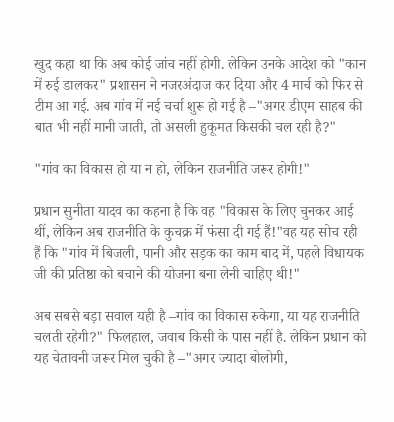खुद कहा था कि अब कोई जांच नहीं होगी. लेकिन उनके आदेश को "कान में रुई डालकर" प्रशासन ने नजरअंदाज कर दिया और 4 मार्च को फिर से टीम आ गई. अब गांव में नई चर्चा शुरू हो गई है –"अगर डीएम साहब की बात भी नहीं मानी जाती, तो असली हुकूमत किसकी चल रही है?"

"गांव का विकास हो या न हो, लेकिन राजनीति जरूर होगी!"

प्रधान सुनीता यादव का कहना है कि वह "विकास के लिए चुनकर आई थीं, लेकिन अब राजनीति के कुचक्र में फंसा दी गई हैं!"वह यह सोच रही हैं कि "गांव में बिजली, पानी और सड़क का काम बाद में, पहले विधायक जी की प्रतिष्ठा को बचाने की योजना बना लेनी चाहिए थी!"

अब सबसे बड़ा सवाल यही है –गांव का विकास रुकेगा, या यह राजनीति चलती रहेगी?" फिलहाल, जवाब किसी के पास नहीं है. लेकिन प्रधान को यह चेतावनी जरूर मिल चुकी है –"अगर ज्यादा बोलोगी,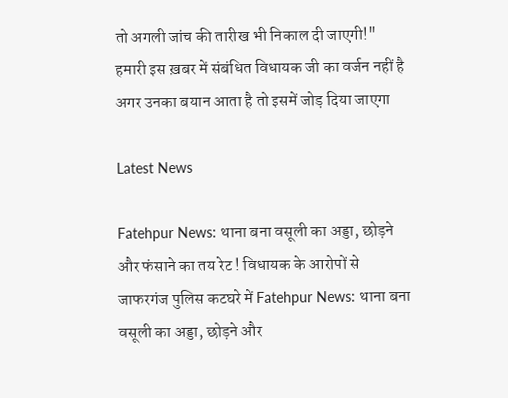तो अगली जांच की तारीख भी निकाल दी जाएगी!" हमारी इस ख़बर में संबंधित विधायक जी का वर्जन नहीं है अगर उनका बयान आता है तो इसमें जोड़ दिया जाएगा

Latest News

Fatehpur News: थाना बना वसूली का अड्डा, छोड़ने और फंसाने का तय रेट ! विधायक के आरोपों से जाफरगंज पुलिस कटघरे में Fatehpur News: थाना बना वसूली का अड्डा, छोड़ने और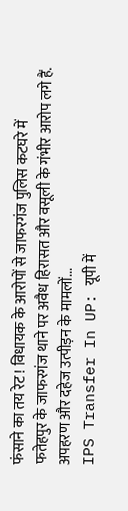फंसाने का तय रेट ! विधायक के आरोपों से जाफरगंज पुलिस कटघरे में
फतेहपुर के जाफरगंज थाने पर अवैध हिरासत और वसूली के गंभीर आरोप लगे हैं. अपहरण और दहेज उत्पीड़न के मामलों...
IPS Transfer In UP: यूपी में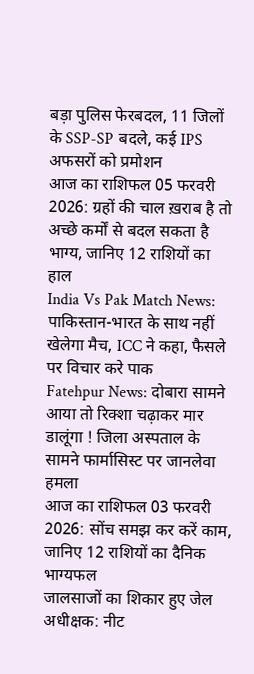बड़ा पुलिस फेरबदल, 11 जिलों के SSP-SP बदले, कई IPS अफसरों को प्रमोशन
आज का राशिफल 05 फरवरी 2026: ग्रहों की चाल ख़राब है तो अच्छे कर्मों से बदल सकता है भाग्य, जानिए 12 राशियों का हाल
India Vs Pak Match News: पाकिस्तान-भारत के साथ नहीं खेलेगा मैच, ICC ने कहा, फैसले पर विचार करे पाक
Fatehpur News: दोबारा सामने आया तो रिक्शा चढ़ाकर मार डालूंगा ! जिला अस्पताल के सामने फार्मासिस्ट पर जानलेवा हमला
आज का राशिफल 03 फरवरी 2026: सोंच समझ कर करें काम, जानिए 12 राशियों का दैनिक भाग्यफल
जालसाजों का शिकार हुए जेल अधीक्षक: नीट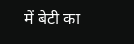में बेटी का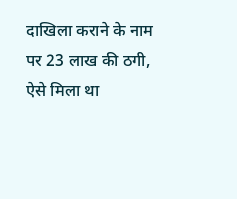दाखिला कराने के नाम पर 23 लाख की ठगी, ऐसे मिला था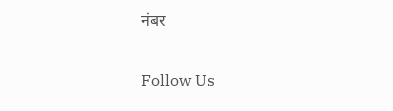नंबर

Follow Us